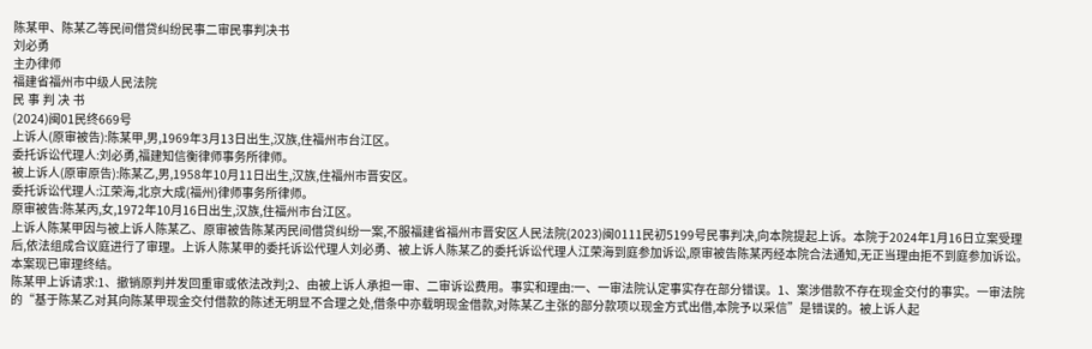陈某甲、陈某乙等民间借贷纠纷民事二审民事判决书
刘必勇
主办律师
福建省福州市中级人民法院
民 事 判 决 书
(2024)闽01民终669号
上诉人(原审被告):陈某甲,男,1969年3月13日出生,汉族,住福州市台江区。
委托诉讼代理人:刘必勇,福建知信衡律师事务所律师。
被上诉人(原审原告):陈某乙,男,1958年10月11日出生,汉族,住福州市晋安区。
委托诉讼代理人:江荣海,北京大成(福州)律师事务所律师。
原审被告:陈某丙,女,1972年10月16日出生,汉族,住福州市台江区。
上诉人陈某甲因与被上诉人陈某乙、原审被告陈某丙民间借贷纠纷一案,不服福建省福州市晋安区人民法院(2023)闽0111民初5199号民事判决,向本院提起上诉。本院于2024年1月16日立案受理后,依法组成合议庭进行了审理。上诉人陈某甲的委托诉讼代理人刘必勇、被上诉人陈某乙的委托诉讼代理人江荣海到庭参加诉讼,原审被告陈某丙经本院合法通知,无正当理由拒不到庭参加诉讼。本案现已审理终结。
陈某甲上诉请求:1、撤销原判并发回重审或依法改判;2、由被上诉人承担一审、二审诉讼费用。事实和理由:一、一审法院认定事实存在部分错误。1、案涉借款不存在现金交付的事实。一审法院的“基于陈某乙对其向陈某甲现金交付借款的陈述无明显不合理之处,借条中亦载明现金借款,对陈某乙主张的部分款项以现金方式出借,本院予以采信”是错误的。被上诉人起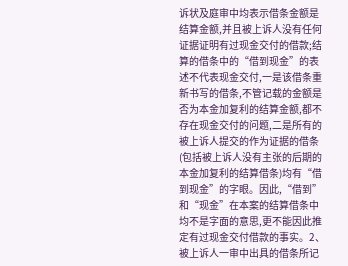诉状及庭审中均表示借条金额是结算金额,并且被上诉人没有任何证据证明有过现金交付的借款;结算的借条中的“借到现金”的表述不代表现金交付,一是该借条重新书写的借条,不管记载的金额是否为本金加复利的结算金额,都不存在现金交付的问题,二是所有的被上诉人提交的作为证据的借条(包括被上诉人没有主张的后期的本金加复利的结算借条)均有“借到现金”的字眼。因此,“借到”和“现金”在本案的结算借条中均不是字面的意思,更不能因此推定有过现金交付借款的事实。2、被上诉人一审中出具的借条所记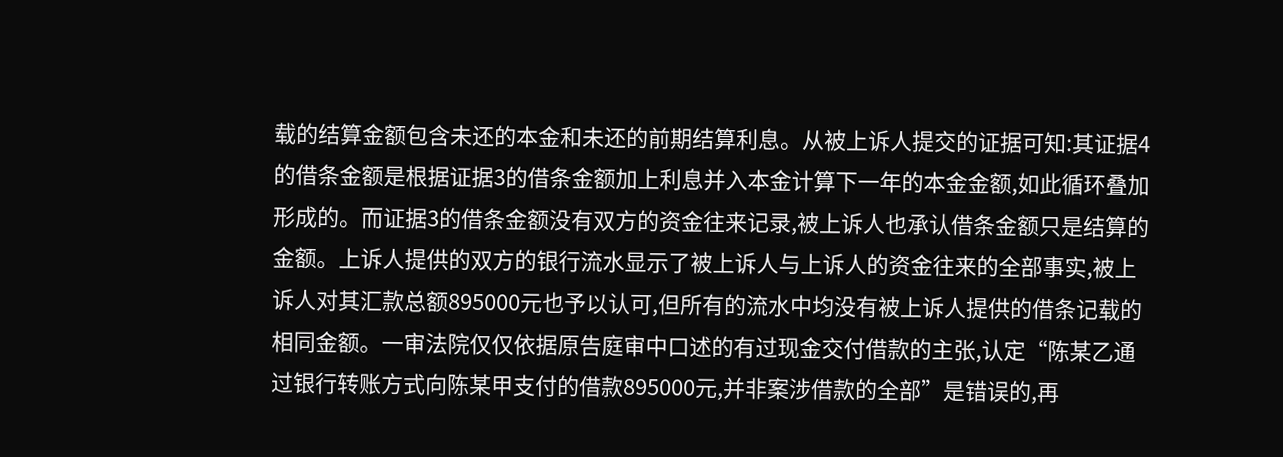载的结算金额包含未还的本金和未还的前期结算利息。从被上诉人提交的证据可知:其证据4的借条金额是根据证据3的借条金额加上利息并入本金计算下一年的本金金额,如此循环叠加形成的。而证据3的借条金额没有双方的资金往来记录,被上诉人也承认借条金额只是结算的金额。上诉人提供的双方的银行流水显示了被上诉人与上诉人的资金往来的全部事实,被上诉人对其汇款总额895000元也予以认可,但所有的流水中均没有被上诉人提供的借条记载的相同金额。一审法院仅仅依据原告庭审中口述的有过现金交付借款的主张,认定“陈某乙通过银行转账方式向陈某甲支付的借款895000元,并非案涉借款的全部”是错误的,再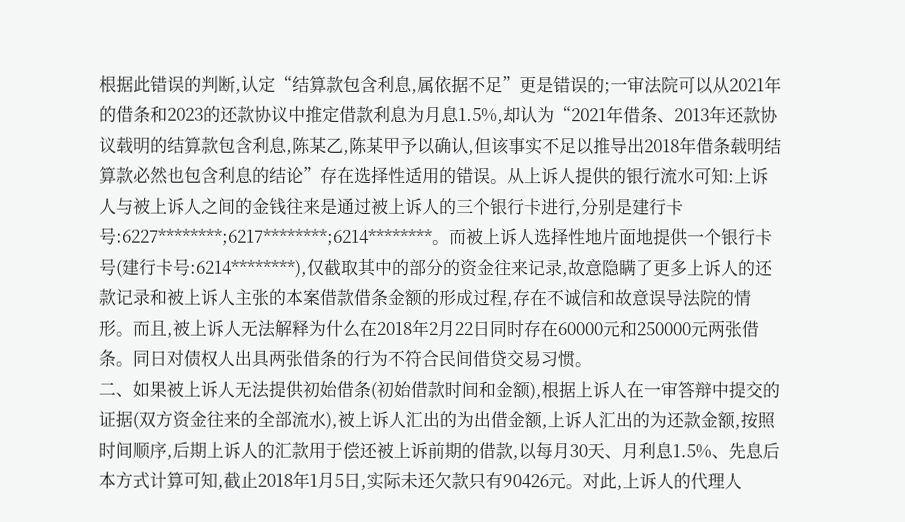根据此错误的判断,认定“结算款包含利息,属依据不足”更是错误的;一审法院可以从2021年的借条和2023的还款协议中推定借款利息为月息1.5%,却认为“2021年借条、2013年还款协议载明的结算款包含利息,陈某乙,陈某甲予以确认,但该事实不足以推导出2018年借条载明结算款必然也包含利息的结论”存在选择性适用的错误。从上诉人提供的银行流水可知:上诉人与被上诉人之间的金钱往来是通过被上诉人的三个银行卡进行,分别是建行卡号:6227********;6217********;6214********。而被上诉人选择性地片面地提供一个银行卡号(建行卡号:6214********),仅截取其中的部分的资金往来记录,故意隐瞒了更多上诉人的还款记录和被上诉人主张的本案借款借条金额的形成过程,存在不诚信和故意误导法院的情形。而且,被上诉人无法解释为什么在2018年2月22日同时存在60000元和250000元两张借条。同日对债权人出具两张借条的行为不符合民间借贷交易习惯。
二、如果被上诉人无法提供初始借条(初始借款时间和金额),根据上诉人在一审答辩中提交的证据(双方资金往来的全部流水),被上诉人汇出的为出借金额,上诉人汇出的为还款金额,按照时间顺序,后期上诉人的汇款用于偿还被上诉前期的借款,以每月30天、月利息1.5%、先息后本方式计算可知,截止2018年1月5日,实际未还欠款只有90426元。对此,上诉人的代理人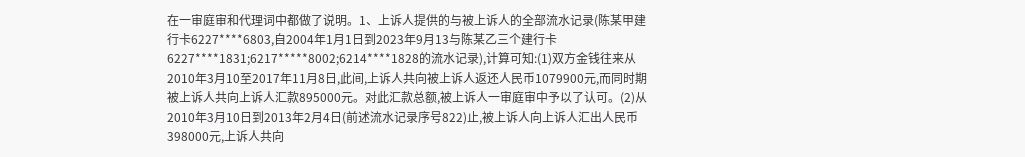在一审庭审和代理词中都做了说明。1、上诉人提供的与被上诉人的全部流水记录(陈某甲建行卡6227****6803,自2004年1月1日到2023年9月13与陈某乙三个建行卡6227****1831;6217*****8002;6214****1828的流水记录),计算可知:(1)双方金钱往来从2010年3月10至2017年11月8日,此间,上诉人共向被上诉人返还人民币1079900元,而同时期被上诉人共向上诉人汇款895000元。对此汇款总额,被上诉人一审庭审中予以了认可。(2)从2010年3月10日到2013年2月4日(前述流水记录序号822)止,被上诉人向上诉人汇出人民币398000元,上诉人共向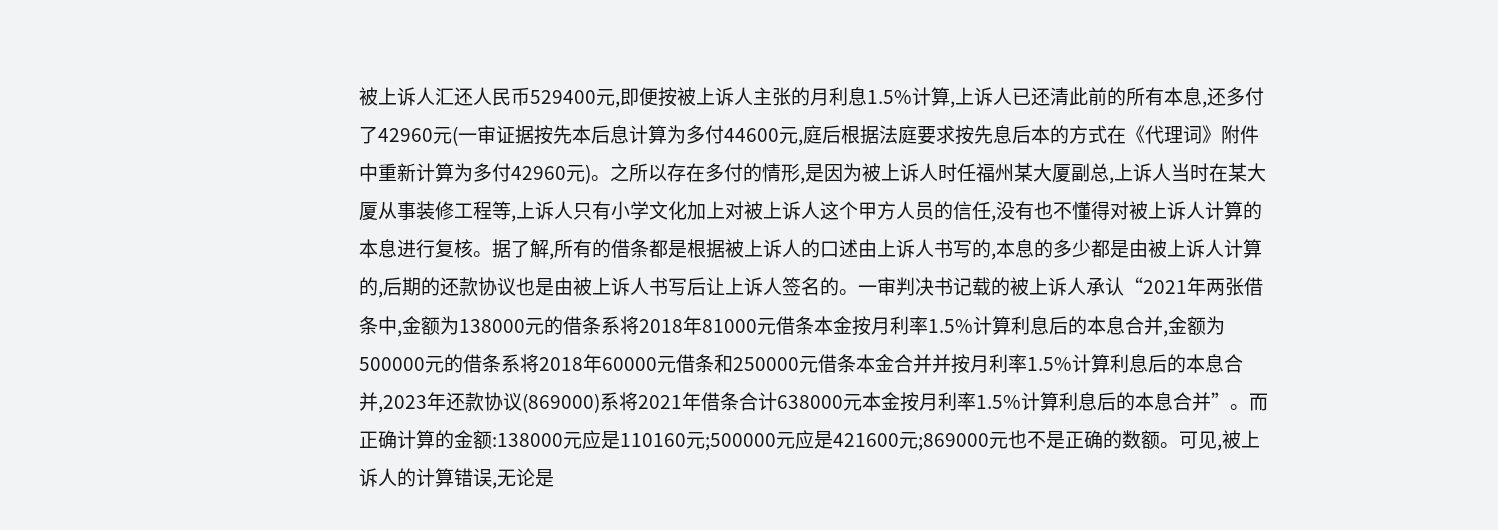被上诉人汇还人民币529400元,即便按被上诉人主张的月利息1.5%计算,上诉人已还清此前的所有本息,还多付了42960元(一审证据按先本后息计算为多付44600元,庭后根据法庭要求按先息后本的方式在《代理词》附件中重新计算为多付42960元)。之所以存在多付的情形,是因为被上诉人时任福州某大厦副总,上诉人当时在某大厦从事装修工程等,上诉人只有小学文化加上对被上诉人这个甲方人员的信任,没有也不懂得对被上诉人计算的本息进行复核。据了解,所有的借条都是根据被上诉人的口述由上诉人书写的,本息的多少都是由被上诉人计算的,后期的还款协议也是由被上诉人书写后让上诉人签名的。一审判决书记载的被上诉人承认“2021年两张借条中,金额为138000元的借条系将2018年81000元借条本金按月利率1.5%计算利息后的本息合并,金额为500000元的借条系将2018年60000元借条和250000元借条本金合并并按月利率1.5%计算利息后的本息合并,2023年还款协议(869000)系将2021年借条合计638000元本金按月利率1.5%计算利息后的本息合并”。而正确计算的金额:138000元应是110160元;500000元应是421600元;869000元也不是正确的数额。可见,被上诉人的计算错误,无论是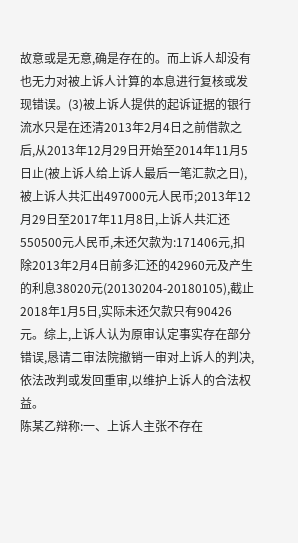故意或是无意,确是存在的。而上诉人却没有也无力对被上诉人计算的本息进行复核或发现错误。(3)被上诉人提供的起诉证据的银行流水只是在还清2013年2月4日之前借款之后,从2013年12月29日开始至2014年11月5日止(被上诉人给上诉人最后一笔汇款之日),被上诉人共汇出497000元人民币;2013年12月29日至2017年11月8日,上诉人共汇还550500元人民币,未还欠款为:171406元,扣除2013年2月4日前多汇还的42960元及产生的利息38020元(20130204-20180105),截止2018年1月5日,实际未还欠款只有90426元。综上,上诉人认为原审认定事实存在部分错误,恳请二审法院撤销一审对上诉人的判决,依法改判或发回重审,以维护上诉人的合法权益。
陈某乙辩称:一、上诉人主张不存在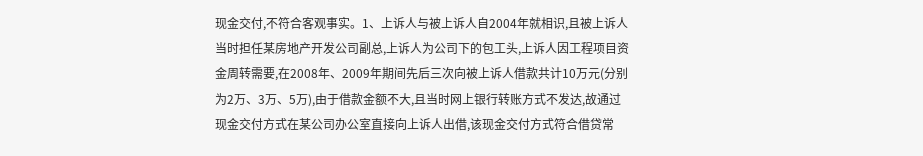现金交付,不符合客观事实。1、上诉人与被上诉人自2004年就相识,且被上诉人当时担任某房地产开发公司副总,上诉人为公司下的包工头,上诉人因工程项目资金周转需要,在2008年、2009年期间先后三次向被上诉人借款共计10万元(分别为2万、3万、5万),由于借款金额不大,且当时网上银行转账方式不发达,故通过现金交付方式在某公司办公室直接向上诉人出借,该现金交付方式符合借贷常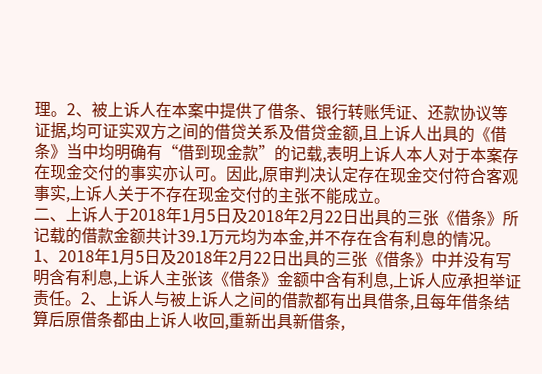理。2、被上诉人在本案中提供了借条、银行转账凭证、还款协议等证据,均可证实双方之间的借贷关系及借贷金额,且上诉人出具的《借条》当中均明确有“借到现金款”的记载,表明上诉人本人对于本案存在现金交付的事实亦认可。因此,原审判决认定存在现金交付符合客观事实,上诉人关于不存在现金交付的主张不能成立。
二、上诉人于2018年1月5日及2018年2月22日出具的三张《借条》所记载的借款金额共计39.1万元均为本金,并不存在含有利息的情况。1、2018年1月5日及2018年2月22日出具的三张《借条》中并没有写明含有利息,上诉人主张该《借条》金额中含有利息,上诉人应承担举证责任。2、上诉人与被上诉人之间的借款都有出具借条,且每年借条结算后原借条都由上诉人收回,重新出具新借条,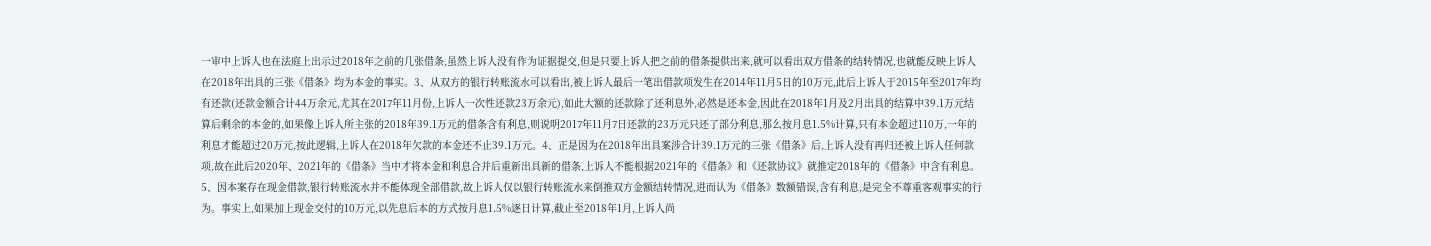一审中上诉人也在法庭上出示过2018年之前的几张借条,虽然上诉人没有作为证据提交,但是只要上诉人把之前的借条提供出来,就可以看出双方借条的结转情况,也就能反映上诉人在2018年出具的三张《借条》均为本金的事实。3、从双方的银行转账流水可以看出,被上诉人最后一笔出借款项发生在2014年11月5日的10万元,此后上诉人于2015年至2017年均有还款(还款金额合计44万余元,尤其在2017年11月份,上诉人一次性还款23万余元),如此大额的还款除了还利息外,必然是还本金,因此在2018年1月及2月出具的结算中39.1万元结算后剩余的本金的,如果像上诉人所主张的2018年39.1万元的借条含有利息,则说明2017年11月7日还款的23万元只还了部分利息,那么按月息1.5%计算,只有本金超过110万,一年的利息才能超过20万元,按此逻辑,上诉人在2018年欠款的本金还不止39.1万元。4、正是因为在2018年出具案涉合计39.1万元的三张《借条》后,上诉人没有再归还被上诉人任何款项,故在此后2020年、2021年的《借条》当中才将本金和利息合并后重新出具新的借条,上诉人不能根据2021年的《借条》和《还款协议》就推定2018年的《借条》中含有利息。5、因本案存在现金借款,银行转账流水并不能体现全部借款,故上诉人仅以银行转账流水来倒推双方金额结转情况,进而认为《借条》数额错误,含有利息,是完全不尊重客观事实的行为。事实上,如果加上现金交付的10万元,以先息后本的方式按月息1.5%逐日计算,截止至2018年1月,上诉人尚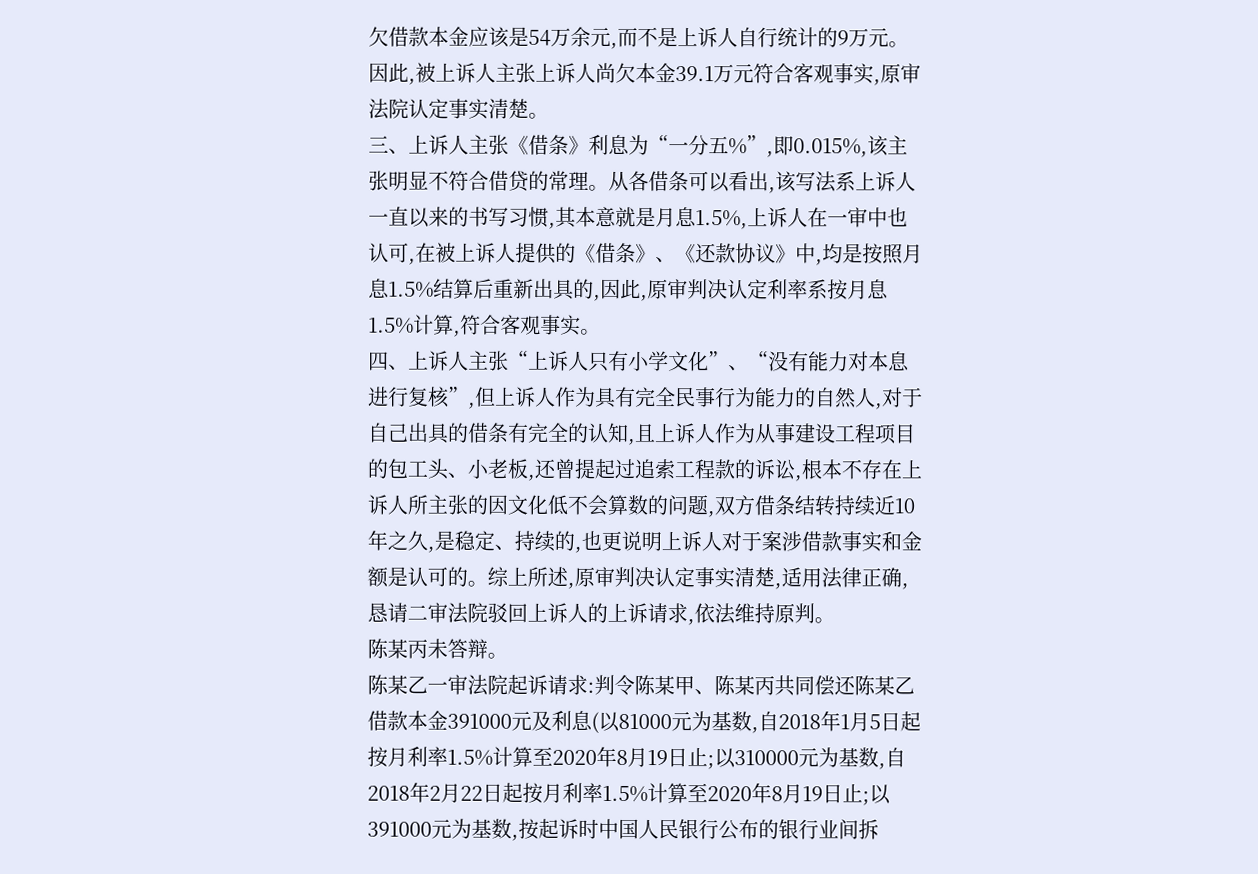欠借款本金应该是54万余元,而不是上诉人自行统计的9万元。因此,被上诉人主张上诉人尚欠本金39.1万元符合客观事实,原审法院认定事实清楚。
三、上诉人主张《借条》利息为“一分五%”,即0.015%,该主张明显不符合借贷的常理。从各借条可以看出,该写法系上诉人一直以来的书写习惯,其本意就是月息1.5%,上诉人在一审中也认可,在被上诉人提供的《借条》、《还款协议》中,均是按照月息1.5%结算后重新出具的,因此,原审判决认定利率系按月息1.5%计算,符合客观事实。
四、上诉人主张“上诉人只有小学文化”、“没有能力对本息进行复核”,但上诉人作为具有完全民事行为能力的自然人,对于自己出具的借条有完全的认知,且上诉人作为从事建设工程项目的包工头、小老板,还曾提起过追索工程款的诉讼,根本不存在上诉人所主张的因文化低不会算数的问题,双方借条结转持续近10年之久,是稳定、持续的,也更说明上诉人对于案涉借款事实和金额是认可的。综上所述,原审判决认定事实清楚,适用法律正确,恳请二审法院驳回上诉人的上诉请求,依法维持原判。
陈某丙未答辩。
陈某乙一审法院起诉请求:判令陈某甲、陈某丙共同偿还陈某乙借款本金391000元及利息(以81000元为基数,自2018年1月5日起按月利率1.5%计算至2020年8月19日止;以310000元为基数,自2018年2月22日起按月利率1.5%计算至2020年8月19日止;以391000元为基数,按起诉时中国人民银行公布的银行业间拆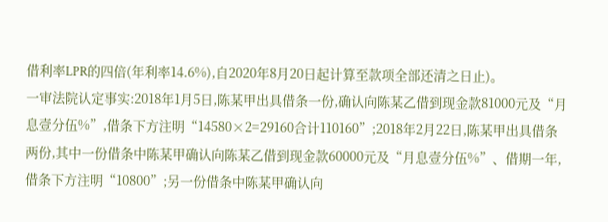借利率LPR的四倍(年利率14.6%),自2020年8月20日起计算至款项全部还清之日止)。
一审法院认定事实:2018年1月5日,陈某甲出具借条一份,确认向陈某乙借到现金款81000元及“月息壹分伍%”,借条下方注明“14580×2=29160合计110160”;2018年2月22日,陈某甲出具借条两份,其中一份借条中陈某甲确认向陈某乙借到现金款60000元及“月息壹分伍%”、借期一年,借条下方注明“10800”;另一份借条中陈某甲确认向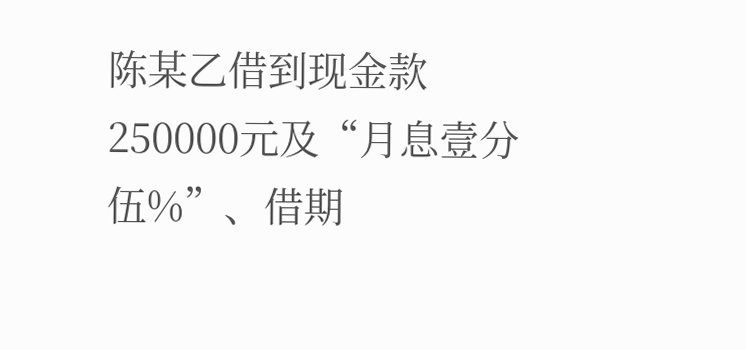陈某乙借到现金款250000元及“月息壹分伍%”、借期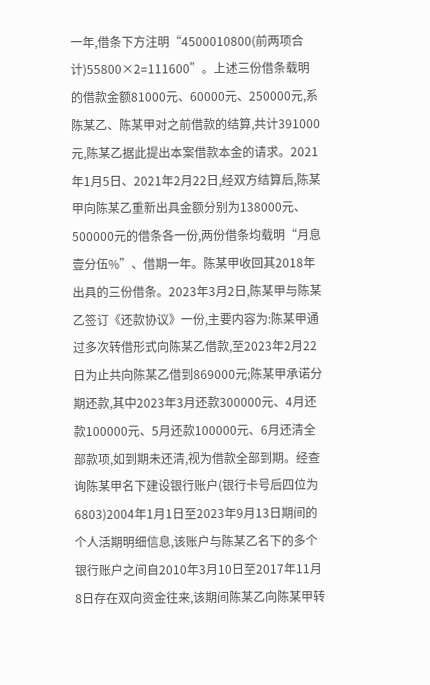一年,借条下方注明“4500010800(前两项合计)55800×2=111600”。上述三份借条载明的借款金额81000元、60000元、250000元,系陈某乙、陈某甲对之前借款的结算,共计391000元,陈某乙据此提出本案借款本金的请求。2021年1月5日、2021年2月22日,经双方结算后,陈某甲向陈某乙重新出具金额分别为138000元、500000元的借条各一份,两份借条均载明“月息壹分伍%”、借期一年。陈某甲收回其2018年出具的三份借条。2023年3月2日,陈某甲与陈某乙签订《还款协议》一份,主要内容为:陈某甲通过多次转借形式向陈某乙借款,至2023年2月22日为止共向陈某乙借到869000元;陈某甲承诺分期还款,其中2023年3月还款300000元、4月还款100000元、5月还款100000元、6月还清全部款项,如到期未还清,视为借款全部到期。经查询陈某甲名下建设银行账户(银行卡号后四位为6803)2004年1月1日至2023年9月13日期间的个人活期明细信息,该账户与陈某乙名下的多个银行账户之间自2010年3月10日至2017年11月8日存在双向资金往来,该期间陈某乙向陈某甲转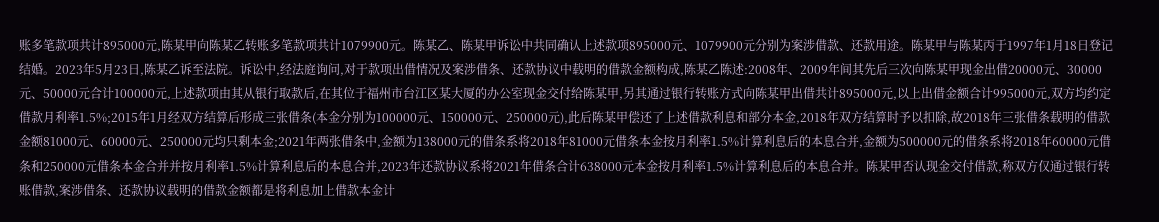账多笔款项共计895000元,陈某甲向陈某乙转账多笔款项共计1079900元。陈某乙、陈某甲诉讼中共同确认上述款项895000元、1079900元分别为案涉借款、还款用途。陈某甲与陈某丙于1997年1月18日登记结婚。2023年5月23日,陈某乙诉至法院。诉讼中,经法庭询问,对于款项出借情况及案涉借条、还款协议中载明的借款金额构成,陈某乙陈述:2008年、2009年间其先后三次向陈某甲现金出借20000元、30000元、50000元合计100000元,上述款项由其从银行取款后,在其位于福州市台江区某大厦的办公室现金交付给陈某甲,另其通过银行转账方式向陈某甲出借共计895000元,以上出借金额合计995000元,双方均约定借款月利率1.5%;2015年1月经双方结算后形成三张借条(本金分别为100000元、150000元、250000元),此后陈某甲偿还了上述借款利息和部分本金,2018年双方结算时予以扣除,故2018年三张借条载明的借款金额81000元、60000元、250000元均只剩本金;2021年两张借条中,金额为138000元的借条系将2018年81000元借条本金按月利率1.5%计算利息后的本息合并,金额为500000元的借条系将2018年60000元借条和250000元借条本金合并并按月利率1.5%计算利息后的本息合并,2023年还款协议系将2021年借条合计638000元本金按月利率1.5%计算利息后的本息合并。陈某甲否认现金交付借款,称双方仅通过银行转账借款,案涉借条、还款协议载明的借款金额都是将利息加上借款本金计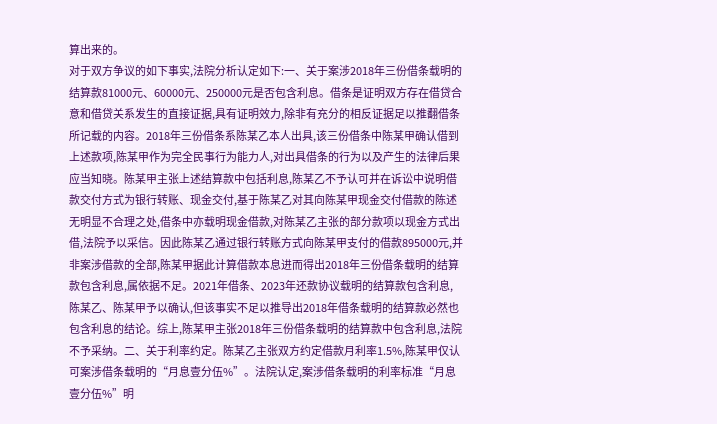算出来的。
对于双方争议的如下事实,法院分析认定如下:一、关于案涉2018年三份借条载明的结算款81000元、60000元、250000元是否包含利息。借条是证明双方存在借贷合意和借贷关系发生的直接证据,具有证明效力,除非有充分的相反证据足以推翻借条所记载的内容。2018年三份借条系陈某乙本人出具,该三份借条中陈某甲确认借到上述款项,陈某甲作为完全民事行为能力人,对出具借条的行为以及产生的法律后果应当知晓。陈某甲主张上述结算款中包括利息,陈某乙不予认可并在诉讼中说明借款交付方式为银行转账、现金交付,基于陈某乙对其向陈某甲现金交付借款的陈述无明显不合理之处,借条中亦载明现金借款,对陈某乙主张的部分款项以现金方式出借,法院予以采信。因此陈某乙通过银行转账方式向陈某甲支付的借款895000元,并非案涉借款的全部,陈某甲据此计算借款本息进而得出2018年三份借条载明的结算款包含利息,属依据不足。2021年借条、2023年还款协议载明的结算款包含利息,陈某乙、陈某甲予以确认,但该事实不足以推导出2018年借条载明的结算款必然也包含利息的结论。综上,陈某甲主张2018年三份借条载明的结算款中包含利息,法院不予采纳。二、关于利率约定。陈某乙主张双方约定借款月利率1.5%,陈某甲仅认可案涉借条载明的“月息壹分伍%”。法院认定,案涉借条载明的利率标准“月息壹分伍%”明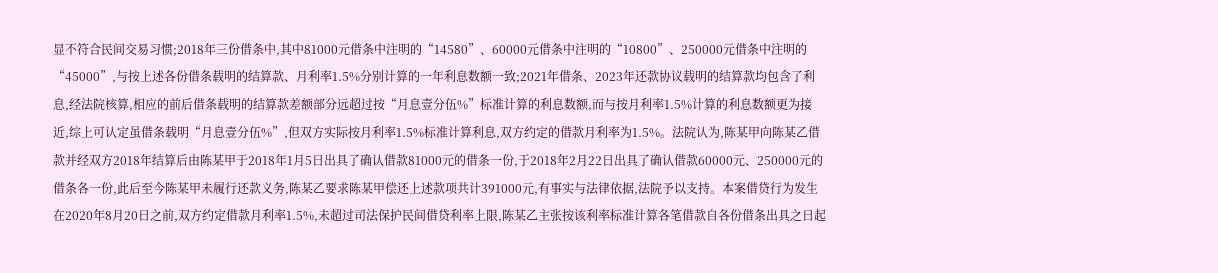显不符合民间交易习惯;2018年三份借条中,其中81000元借条中注明的“14580”、60000元借条中注明的“10800”、250000元借条中注明的“45000”,与按上述各份借条载明的结算款、月利率1.5%分别计算的一年利息数额一致;2021年借条、2023年还款协议载明的结算款均包含了利息,经法院核算,相应的前后借条载明的结算款差额部分远超过按“月息壹分伍%”标准计算的利息数额,而与按月利率1.5%计算的利息数额更为接近,综上可认定虽借条载明“月息壹分伍%”,但双方实际按月利率1.5%标准计算利息,双方约定的借款月利率为1.5%。法院认为,陈某甲向陈某乙借款并经双方2018年结算后由陈某甲于2018年1月5日出具了确认借款81000元的借条一份,于2018年2月22日出具了确认借款60000元、250000元的借条各一份,此后至今陈某甲未履行还款义务,陈某乙要求陈某甲偿还上述款项共计391000元,有事实与法律依据,法院予以支持。本案借贷行为发生在2020年8月20日之前,双方约定借款月利率1.5%,未超过司法保护民间借贷利率上限,陈某乙主张按该利率标准计算各笔借款自各份借条出具之日起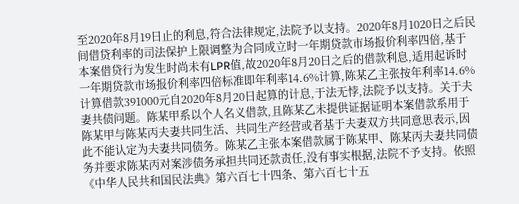至2020年8月19日止的利息,符合法律规定,法院予以支持。2020年8月1020日之后民间借贷利率的司法保护上限调整为合同成立时一年期贷款市场报价利率四倍,基于本案借贷行为发生时尚未有LPR值,故2020年8月20日之后的借款利息,适用起诉时一年期贷款市场报价利率四倍标准即年利率14.6%计算,陈某乙主张按年利率14.6%计算借款391000元自2020年8月20日起算的计息,于法无悖,法院予以支持。关于夫妻共债问题。陈某甲系以个人名义借款,且陈某乙未提供证据证明本案借款系用于陈某甲与陈某丙夫妻共同生活、共同生产经营或者基于夫妻双方共同意思表示,因此不能认定为夫妻共同债务。陈某乙主张本案借款属于陈某甲、陈某丙夫妻共同债务并要求陈某丙对案涉债务承担共同还款责任,没有事实根据,法院不予支持。依照《中华人民共和国民法典》第六百七十四条、第六百七十五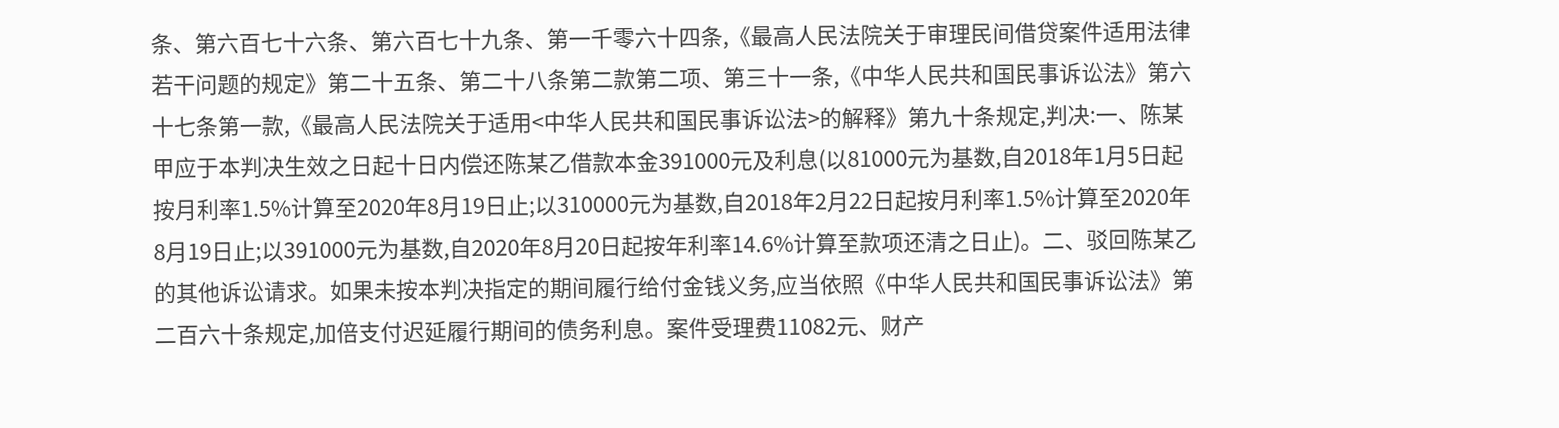条、第六百七十六条、第六百七十九条、第一千零六十四条,《最高人民法院关于审理民间借贷案件适用法律若干问题的规定》第二十五条、第二十八条第二款第二项、第三十一条,《中华人民共和国民事诉讼法》第六十七条第一款,《最高人民法院关于适用<中华人民共和国民事诉讼法>的解释》第九十条规定,判决:一、陈某甲应于本判决生效之日起十日内偿还陈某乙借款本金391000元及利息(以81000元为基数,自2018年1月5日起按月利率1.5%计算至2020年8月19日止;以310000元为基数,自2018年2月22日起按月利率1.5%计算至2020年8月19日止;以391000元为基数,自2020年8月20日起按年利率14.6%计算至款项还清之日止)。二、驳回陈某乙的其他诉讼请求。如果未按本判决指定的期间履行给付金钱义务,应当依照《中华人民共和国民事诉讼法》第二百六十条规定,加倍支付迟延履行期间的债务利息。案件受理费11082元、财产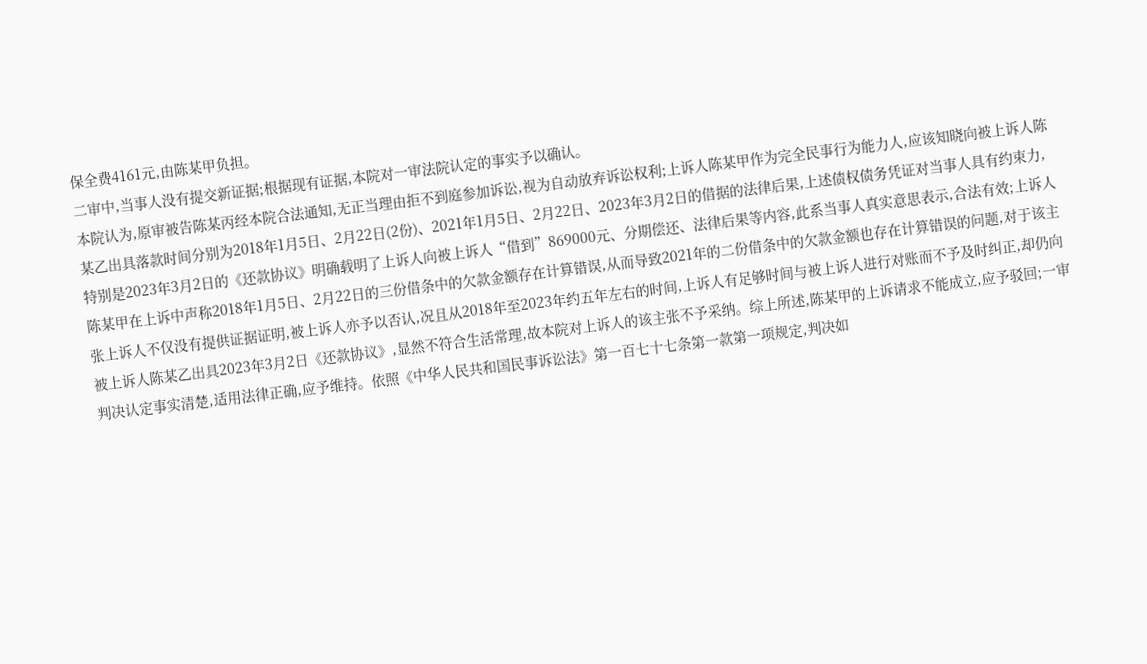保全费4161元,由陈某甲负担。
二审中,当事人没有提交新证据;根据现有证据,本院对一审法院认定的事实予以确认。
本院认为,原审被告陈某丙经本院合法通知,无正当理由拒不到庭参加诉讼,视为自动放弃诉讼权利;上诉人陈某甲作为完全民事行为能力人,应该知晓向被上诉人陈某乙出具落款时间分别为2018年1月5日、2月22日(2份)、2021年1月5日、2月22日、2023年3月2日的借据的法律后果,上述债权债务凭证对当事人具有约束力,特别是2023年3月2日的《还款协议》明确载明了上诉人向被上诉人“借到”869000元、分期偿还、法律后果等内容,此系当事人真实意思表示,合法有效;上诉人陈某甲在上诉中声称2018年1月5日、2月22日的三份借条中的欠款金额存在计算错误,从而导致2021年的二份借条中的欠款金额也存在计算错误的问题,对于该主张上诉人不仅没有提供证据证明,被上诉人亦予以否认,况且从2018年至2023年约五年左右的时间,上诉人有足够时间与被上诉人进行对账而不予及时纠正,却仍向被上诉人陈某乙出具2023年3月2日《还款协议》,显然不符合生活常理,故本院对上诉人的该主张不予采纳。综上所述,陈某甲的上诉请求不能成立,应予驳回;一审判决认定事实清楚,适用法律正确,应予维持。依照《中华人民共和国民事诉讼法》第一百七十七条第一款第一项规定,判决如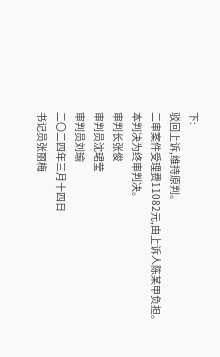下:
驳回上诉,维持原判。
二审案件受理费11082元,由上诉人陈某甲负担。
本判决为终审判决。
审判长张俊
审判员沈珺莹
审判员刘瑜
二〇二四年三月十四日
书记员张丽梅